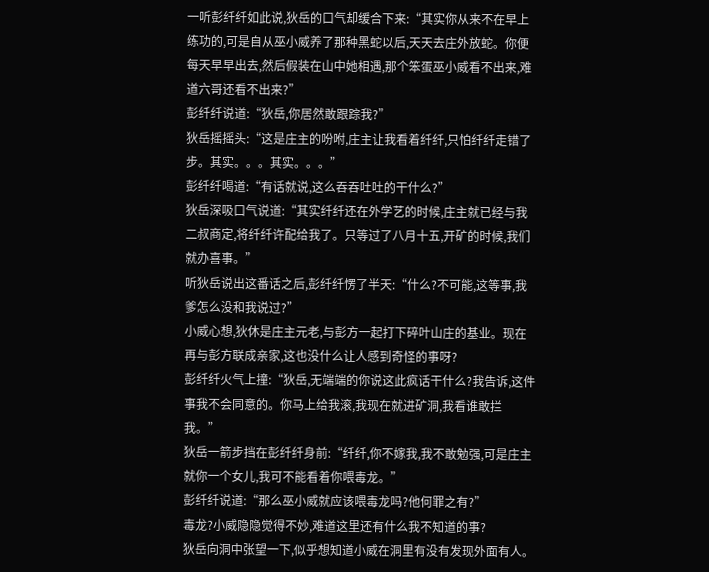一听彭纤纤如此说,狄岳的口气却缓合下来:“其实你从来不在早上练功的,可是自从巫小威养了那种黑蛇以后,天天去庄外放蛇。你便每天早早出去,然后假装在山中她相遇,那个笨蛋巫小威看不出来,难道六哥还看不出来?”
彭纤纤说道:“狄岳,你居然敢跟踪我?”
狄岳摇摇头:“这是庄主的吩咐,庄主让我看着纤纤,只怕纤纤走错了步。其实。。。其实。。。”
彭纤纤喝道:“有话就说,这么吞吞吐吐的干什么?”
狄岳深吸口气说道:“其实纤纤还在外学艺的时候,庄主就已经与我二叔商定,将纤纤许配给我了。只等过了八月十五,开矿的时候,我们就办喜事。”
听狄岳说出这番话之后,彭纤纤愣了半天:“什么?不可能,这等事,我爹怎么没和我说过?”
小威心想,狄休是庄主元老,与彭方一起打下碎叶山庄的基业。现在再与彭方联成亲家,这也没什么让人感到奇怪的事呀?
彭纤纤火气上撞:“狄岳,无端端的你说这此疯话干什么?我告诉,这件事我不会同意的。你马上给我滚,我现在就进矿洞,我看谁敢拦我。”
狄岳一箭步挡在彭纤纤身前:“纤纤,你不嫁我,我不敢勉强,可是庄主就你一个女儿,我可不能看着你喂毒龙。”
彭纤纤说道:“那么巫小威就应该喂毒龙吗?他何罪之有?”
毒龙?小威隐隐觉得不妙,难道这里还有什么我不知道的事?
狄岳向洞中张望一下,似乎想知道小威在洞里有没有发现外面有人。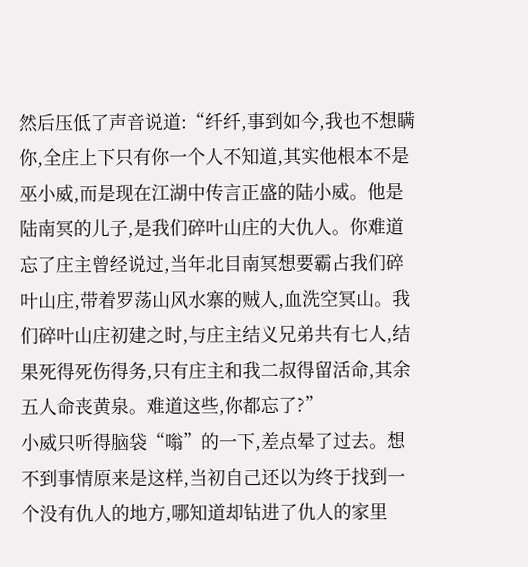然后压低了声音说道:“纤纤,事到如今,我也不想瞒你,全庄上下只有你一个人不知道,其实他根本不是巫小威,而是现在江湖中传言正盛的陆小威。他是陆南冥的儿子,是我们碎叶山庄的大仇人。你难道忘了庄主曾经说过,当年北目南冥想要霸占我们碎叶山庄,带着罗荡山风水寨的贼人,血洗空冥山。我们碎叶山庄初建之时,与庄主结义兄弟共有七人,结果死得死伤得务,只有庄主和我二叔得留活命,其余五人命丧黄泉。难道这些,你都忘了?”
小威只听得脑袋“嗡”的一下,差点晕了过去。想不到事情原来是这样,当初自己还以为终于找到一个没有仇人的地方,哪知道却钻进了仇人的家里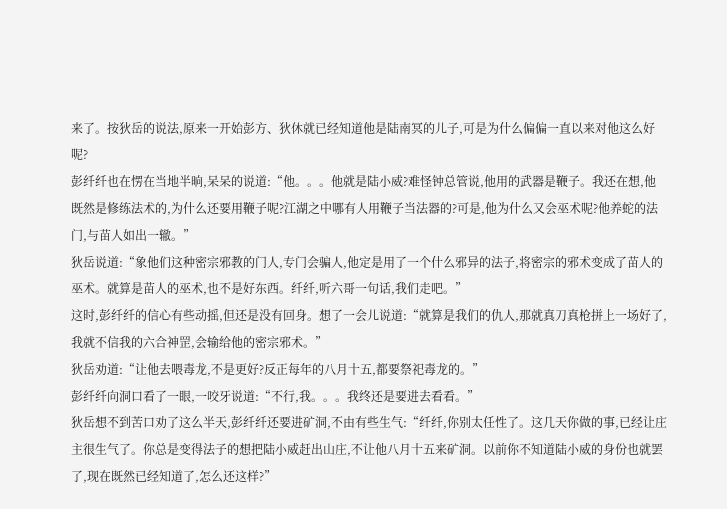来了。按狄岳的说法,原来一开始彭方、狄休就已经知道他是陆南冥的儿子,可是为什么偏偏一直以来对他这么好呢?
彭纤纤也在愣在当地半晌,呆呆的说道:“他。。。他就是陆小威?难怪钟总管说,他用的武器是鞭子。我还在想,他既然是修练法术的,为什么还要用鞭子呢?江湖之中哪有人用鞭子当法器的?可是,他为什么又会巫术呢?他养蛇的法门,与苗人如出一辙。”
狄岳说道:“象他们这种密宗邪教的门人,专门会骗人,他定是用了一个什么邪异的法子,将密宗的邪术变成了苗人的巫术。就算是苗人的巫术,也不是好东西。纤纤,听六哥一句话,我们走吧。”
这时,彭纤纤的信心有些动摇,但还是没有回身。想了一会儿说道:“就算是我们的仇人,那就真刀真枪拼上一场好了,我就不信我的六合神罡,会输给他的密宗邪术。”
狄岳劝道:“让他去喂毒龙,不是更好?反正每年的八月十五,都要祭祀毒龙的。”
彭纤纤向洞口看了一眼,一咬牙说道:“不行,我。。。我终还是要进去看看。”
狄岳想不到苦口劝了这么半天,彭纤纤还要进矿洞,不由有些生气:“纤纤,你别太任性了。这几天你做的事,已经让庄主很生气了。你总是变得法子的想把陆小威赶出山庄,不让他八月十五来矿洞。以前你不知道陆小威的身份也就罢了,现在既然已经知道了,怎么还这样?”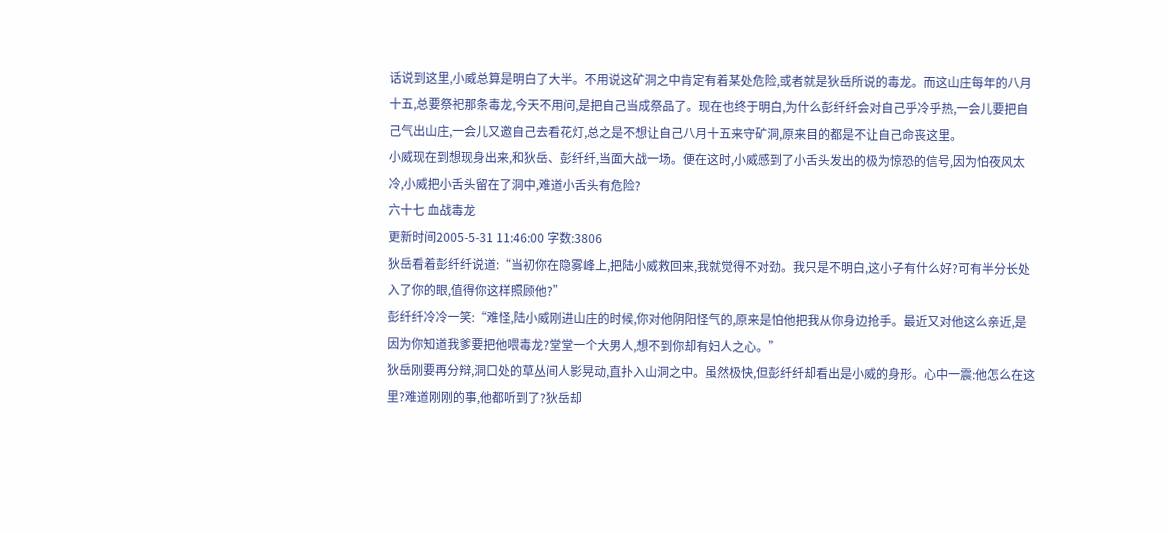话说到这里,小威总算是明白了大半。不用说这矿洞之中肯定有着某处危险,或者就是狄岳所说的毒龙。而这山庄每年的八月十五,总要祭祀那条毒龙,今天不用问,是把自己当成祭品了。现在也终于明白,为什么彭纤纤会对自己乎冷乎热,一会儿要把自己气出山庄,一会儿又邀自己去看花灯,总之是不想让自己八月十五来守矿洞,原来目的都是不让自己命丧这里。
小威现在到想现身出来,和狄岳、彭纤纤,当面大战一场。便在这时,小威感到了小舌头发出的极为惊恐的信号,因为怕夜风太冷,小威把小舌头留在了洞中,难道小舌头有危险?
六十七 血战毒龙
更新时间2005-5-31 11:46:00 字数:3806
狄岳看着彭纤纤说道:“当初你在隐雾峰上,把陆小威救回来,我就觉得不对劲。我只是不明白,这小子有什么好?可有半分长处入了你的眼,值得你这样照顾他?”
彭纤纤冷冷一笑:“难怪,陆小威刚进山庄的时候,你对他阴阳怪气的,原来是怕他把我从你身边抢手。最近又对他这么亲近,是因为你知道我爹要把他喂毒龙?堂堂一个大男人,想不到你却有妇人之心。”
狄岳刚要再分辩,洞口处的草丛间人影晃动,直扑入山洞之中。虽然极快,但彭纤纤却看出是小威的身形。心中一震:他怎么在这里?难道刚刚的事,他都听到了?狄岳却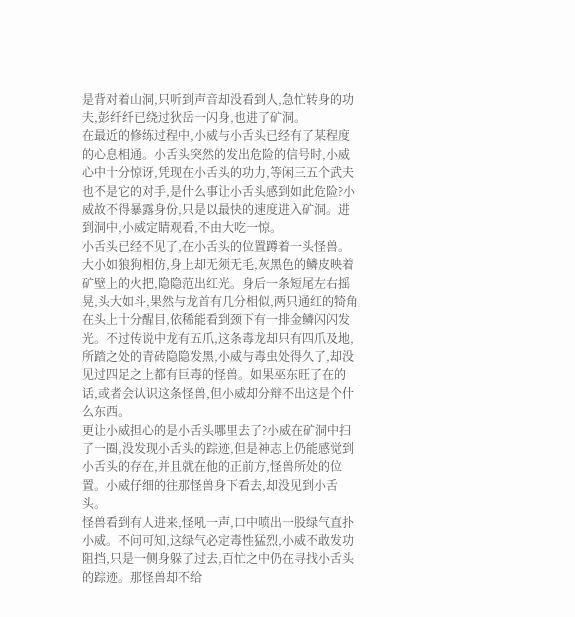是背对着山洞,只听到声音却没看到人,急忙转身的功夫,彭纤纤已绕过狄岳一闪身,也进了矿洞。
在最近的修练过程中,小威与小舌头已经有了某程度的心息相通。小舌头突然的发出危险的信号时,小威心中十分惊讶,凭现在小舌头的功力,等闲三五个武夫也不是它的对手,是什么事让小舌头感到如此危险?小威故不得暴露身份,只是以最快的速度进入矿洞。进到洞中,小威定睛观看,不由大吃一惊。
小舌头已经不见了,在小舌头的位置蹲着一头怪兽。大小如狼狗相仿,身上却无须无毛,灰黑色的鳞皮映着矿壁上的火把,隐隐范出红光。身后一条短尾左右摇晃,头大如斗,果然与龙首有几分相似,两只通红的犄角在头上十分醒目,依稀能看到颈下有一排金鳞闪闪发光。不过传说中龙有五爪,这条毒龙却只有四爪及地,所踏之处的青砖隐隐发黑,小威与毒虫处得久了,却没见过四足之上都有巨毒的怪兽。如果巫东旺了在的话,或者会认识这条怪兽,但小威却分辩不出这是个什么东西。
更让小威担心的是小舌头哪里去了?小威在矿洞中扫了一圈,没发现小舌头的踪迹,但是神志上仍能感觉到小舌头的存在,并且就在他的正前方,怪兽所处的位置。小威仔细的往那怪兽身下看去,却没见到小舌头。
怪兽看到有人进来,怪吼一声,口中喷出一股绿气直扑小威。不问可知,这绿气必定毒性猛烈,小威不敢发功阻挡,只是一侧身躲了过去,百忙之中仍在寻找小舌头的踪迹。那怪兽却不给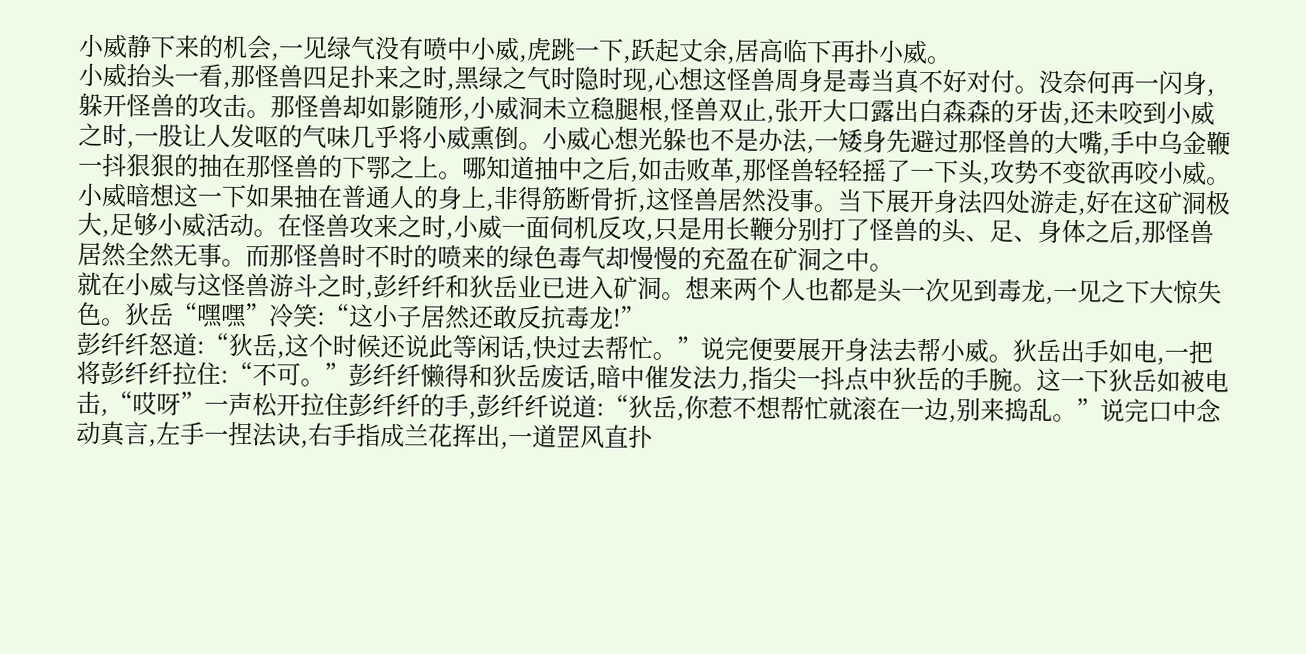小威静下来的机会,一见绿气没有喷中小威,虎跳一下,跃起丈余,居高临下再扑小威。
小威抬头一看,那怪兽四足扑来之时,黑绿之气时隐时现,心想这怪兽周身是毒当真不好对付。没奈何再一闪身,躲开怪兽的攻击。那怪兽却如影随形,小威洞未立稳腿根,怪兽双止,张开大口露出白森森的牙齿,还未咬到小威之时,一股让人发呕的气味几乎将小威熏倒。小威心想光躲也不是办法,一矮身先避过那怪兽的大嘴,手中乌金鞭一抖狠狠的抽在那怪兽的下鄂之上。哪知道抽中之后,如击败革,那怪兽轻轻摇了一下头,攻势不变欲再咬小威。
小威暗想这一下如果抽在普通人的身上,非得筋断骨折,这怪兽居然没事。当下展开身法四处游走,好在这矿洞极大,足够小威活动。在怪兽攻来之时,小威一面伺机反攻,只是用长鞭分别打了怪兽的头、足、身体之后,那怪兽居然全然无事。而那怪兽时不时的喷来的绿色毒气却慢慢的充盈在矿洞之中。
就在小威与这怪兽游斗之时,彭纤纤和狄岳业已进入矿洞。想来两个人也都是头一次见到毒龙,一见之下大惊失色。狄岳“嘿嘿”冷笑:“这小子居然还敢反抗毒龙!”
彭纤纤怒道:“狄岳,这个时候还说此等闲话,快过去帮忙。”说完便要展开身法去帮小威。狄岳出手如电,一把将彭纤纤拉住:“不可。”彭纤纤懒得和狄岳废话,暗中催发法力,指尖一抖点中狄岳的手腕。这一下狄岳如被电击,“哎呀”一声松开拉住彭纤纤的手,彭纤纤说道:“狄岳,你惹不想帮忙就滚在一边,别来捣乱。”说完口中念动真言,左手一捏法诀,右手指成兰花挥出,一道罡风直扑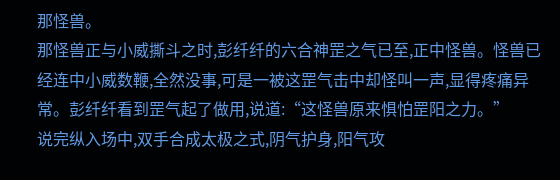那怪兽。
那怪兽正与小威撕斗之时,彭纤纤的六合神罡之气已至,正中怪兽。怪兽已经连中小威数鞭,全然没事,可是一被这罡气击中却怪叫一声,显得疼痛异常。彭纤纤看到罡气起了做用,说道:“这怪兽原来惧怕罡阳之力。”
说完纵入场中,双手合成太极之式,阴气护身,阳气攻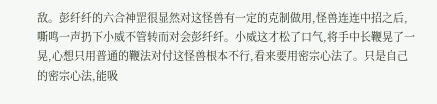敌。彭纤纤的六合神罡很显然对这怪兽有一定的克制做用,怪兽连连中招之后,嘶鸣一声扔下小威不管转而对会彭纤纤。小威这才松了口气,将手中长鞭晃了一晃,心想只用普通的鞭法对付这怪兽根本不行,看来要用密宗心法了。只是自己的密宗心法,能吸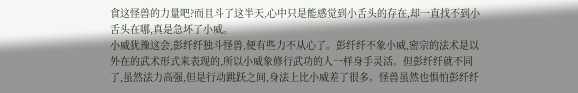食这怪兽的力量吧?而且斗了这半天,心中只是能感觉到小舌头的存在,却一直找不到小舌头在哪,真是急坏了小威。
小威犹豫这会,彭纤纤独斗怪兽,便有些力不从心了。彭纤纤不象小威,密宗的法术是以外在的武术形式来表现的,所以小威象修行武功的人一样身手灵活。但彭纤纤就不同了,虽然法力高强,但是行动跳跃之间,身法上比小威差了很多。怪兽虽然也惧怕彭纤纤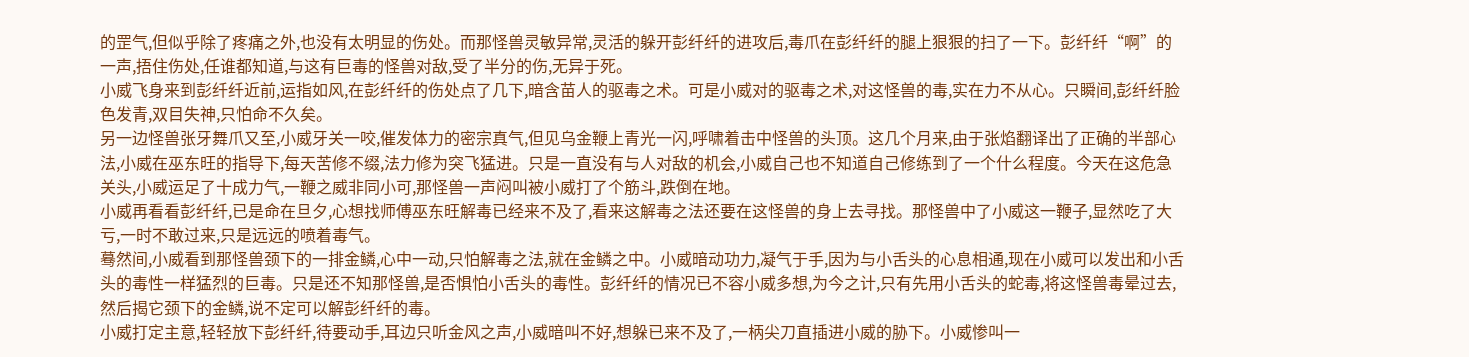的罡气,但似乎除了疼痛之外,也没有太明显的伤处。而那怪兽灵敏异常,灵活的躲开彭纤纤的进攻后,毒爪在彭纤纤的腿上狠狠的扫了一下。彭纤纤“啊”的一声,捂住伤处,任谁都知道,与这有巨毒的怪兽对敌,受了半分的伤,无异于死。
小威飞身来到彭纤纤近前,运指如风,在彭纤纤的伤处点了几下,暗含苗人的驱毒之术。可是小威对的驱毒之术,对这怪兽的毒,实在力不从心。只瞬间,彭纤纤脸色发青,双目失神,只怕命不久矣。
另一边怪兽张牙舞爪又至,小威牙关一咬,催发体力的密宗真气,但见乌金鞭上青光一闪,呼啸着击中怪兽的头顶。这几个月来,由于张焰翻译出了正确的半部心法,小威在巫东旺的指导下,每天苦修不缀,法力修为突飞猛进。只是一直没有与人对敌的机会,小威自己也不知道自己修练到了一个什么程度。今天在这危急关头,小威运足了十成力气,一鞭之威非同小可,那怪兽一声闷叫被小威打了个筋斗,跌倒在地。
小威再看看彭纤纤,已是命在旦夕,心想找师傅巫东旺解毒已经来不及了,看来这解毒之法还要在这怪兽的身上去寻找。那怪兽中了小威这一鞭子,显然吃了大亏,一时不敢过来,只是远远的喷着毒气。
蓦然间,小威看到那怪兽颈下的一排金鳞,心中一动,只怕解毒之法,就在金鳞之中。小威暗动功力,凝气于手,因为与小舌头的心息相通,现在小威可以发出和小舌头的毒性一样猛烈的巨毒。只是还不知那怪兽,是否惧怕小舌头的毒性。彭纤纤的情况已不容小威多想,为今之计,只有先用小舌头的蛇毒,将这怪兽毒晕过去,然后揭它颈下的金鳞,说不定可以解彭纤纤的毒。
小威打定主意,轻轻放下彭纤纤,待要动手,耳边只听金风之声,小威暗叫不好,想躲已来不及了,一柄尖刀直插进小威的胁下。小威惨叫一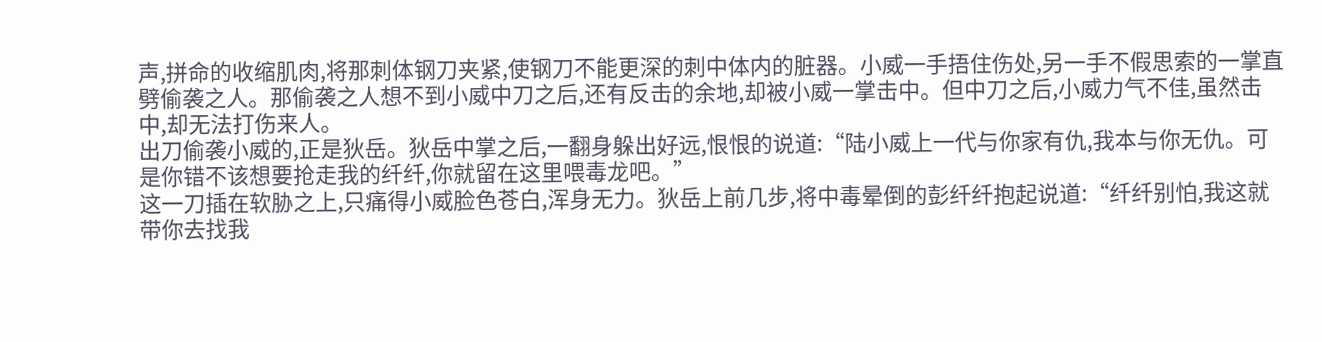声,拼命的收缩肌肉,将那刺体钢刀夹紧,使钢刀不能更深的刺中体内的脏器。小威一手捂住伤处,另一手不假思索的一掌直劈偷袭之人。那偷袭之人想不到小威中刀之后,还有反击的余地,却被小威一掌击中。但中刀之后,小威力气不佳,虽然击中,却无法打伤来人。
出刀偷袭小威的,正是狄岳。狄岳中掌之后,一翻身躲出好远,恨恨的说道:“陆小威上一代与你家有仇,我本与你无仇。可是你错不该想要抢走我的纤纤,你就留在这里喂毒龙吧。”
这一刀插在软胁之上,只痛得小威脸色苍白,浑身无力。狄岳上前几步,将中毒晕倒的彭纤纤抱起说道:“纤纤别怕,我这就带你去找我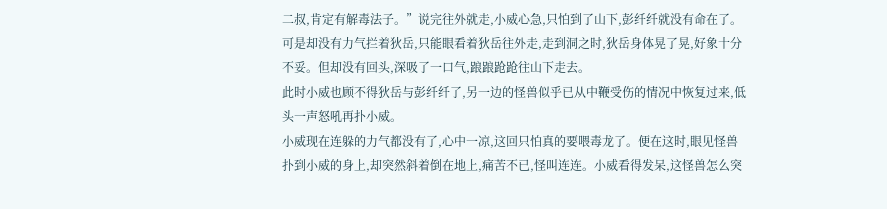二叔,肯定有解毒法子。”说完往外就走,小威心急,只怕到了山下,彭纤纤就没有命在了。可是却没有力气拦着狄岳,只能眼看着狄岳往外走,走到洞之时,狄岳身体晃了晃,好象十分不妥。但却没有回头,深吸了一口气,踉踉跄跄往山下走去。
此时小威也顾不得狄岳与彭纤纤了,另一边的怪兽似乎已从中鞭受伤的情况中恢复过来,低头一声怒吼再扑小威。
小威现在连躲的力气都没有了,心中一凉,这回只怕真的要喂毒龙了。便在这时,眼见怪兽扑到小威的身上,却突然斜着倒在地上,痛苦不已,怪叫连连。小威看得发呆,这怪兽怎么突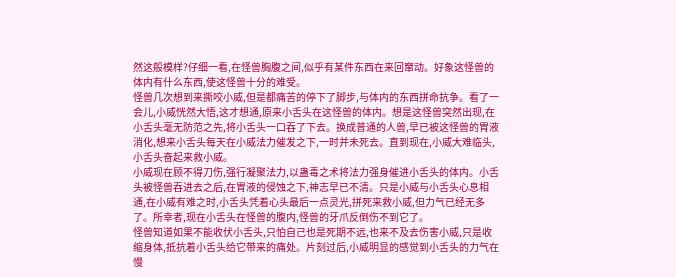然这般模样?仔细一看,在怪兽胸腹之间,似乎有某件东西在来回窜动。好象这怪兽的体内有什么东西,使这怪兽十分的难受。
怪兽几次想到来撕咬小威,但是都痛苦的停下了脚步,与体内的东西拼命抗争。看了一会儿,小威恍然大悟,这才想通,原来小舌头在这怪兽的体内。想是这怪兽突然出现,在小舌头毫无防范之先,将小舌头一口吞了下去。换成普通的人兽,早已被这怪兽的胃液消化,想来小舌头每天在小威法力催发之下,一时并未死去。直到现在,小威大难临头,小舌头奋起来救小威。
小威现在顾不得刀伤,强行凝聚法力,以蛊毒之术将法力强身催进小舌头的体内。小舌头被怪兽吞进去之后,在胃液的侵蚀之下,神志早已不清。只是小威与小舌头心息相通,在小威有难之时,小舌头凭着心头最后一点灵光,拼死来救小威,但力气已经无多了。所幸者,现在小舌头在怪兽的腹内,怪兽的牙爪反倒伤不到它了。
怪兽知道如果不能收伏小舌头,只怕自己也是死期不远,也来不及去伤害小威,只是收缩身体,抵抗着小舌头给它带来的痛处。片刻过后,小威明显的感觉到小舌头的力气在慢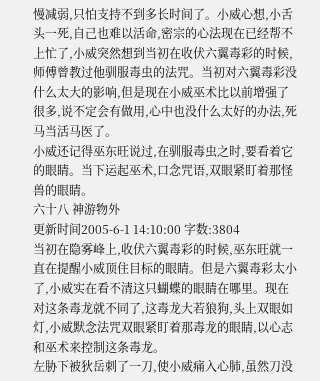慢减弱,只怕支持不到多长时间了。小威心想,小舌头一死,自己也难以活命,密宗的心法现在已经帮不上忙了,小威突然想到当初在收伏六翼毒彩的时候,师傅曾教过他驯服毒虫的法咒。当初对六翼毒彩没什么太大的影响,但是现在小威巫术比以前增强了很多,说不定会有做用,心中也没什么太好的办法,死马当活马医了。
小威还记得巫东旺说过,在驯服毒虫之时,要看着它的眼睛。当下运起巫术,口念咒语,双眼紧盯着那怪兽的眼睛。
六十八 神游物外
更新时间2005-6-1 14:10:00 字数:3804
当初在隐雾峰上,收伏六翼毒彩的时候,巫东旺就一直在提醒小威顶住目标的眼睛。但是六翼毒彩太小了,小威实在看不清这只蝴蝶的眼睛在哪里。现在对这条毒龙就不同了,这毒龙大若狼狗,头上双眼如灯,小威默念法咒双眼紧盯着那毒龙的眼睛,以心志和巫术来控制这条毒龙。
左胁下被狄岳刺了一刀,使小威痛入心肺,虽然刀没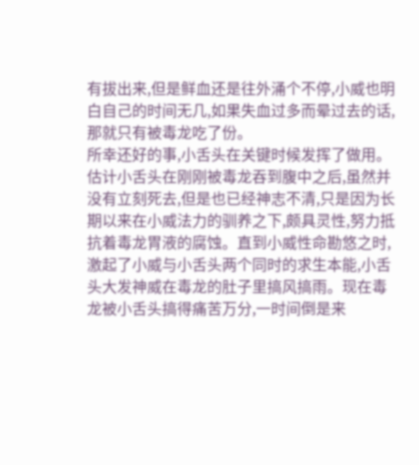有拔出来,但是鲜血还是往外涌个不停,小威也明白自己的时间无几,如果失血过多而晕过去的话,那就只有被毒龙吃了份。
所幸还好的事,小舌头在关键时候发挥了做用。估计小舌头在刚刚被毒龙吞到腹中之后,虽然并没有立刻死去,但是也已经神志不清,只是因为长期以来在小威法力的驯养之下,颇具灵性,努力抵抗着毒龙胃液的腐蚀。直到小威性命勘悠之时,激起了小威与小舌头两个同时的求生本能,小舌头大发神威在毒龙的肚子里搞风搞雨。现在毒龙被小舌头搞得痛苦万分,一时间倒是来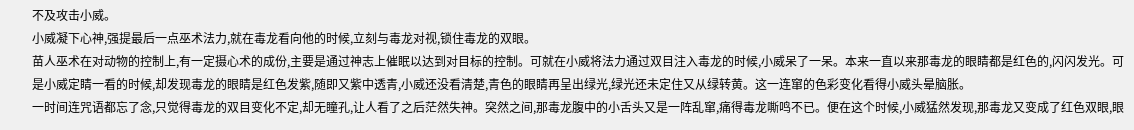不及攻击小威。
小威凝下心神,强提最后一点巫术法力,就在毒龙看向他的时候,立刻与毒龙对视,锁住毒龙的双眼。
苗人巫术在对动物的控制上,有一定摄心术的成份,主要是通过神志上催眠以达到对目标的控制。可就在小威将法力通过双目注入毒龙的时候,小威呆了一呆。本来一直以来那毒龙的眼睛都是红色的,闪闪发光。可是小威定睛一看的时候,却发现毒龙的眼睛是红色发紫,随即又紫中透青,小威还没看清楚,青色的眼睛再呈出绿光,绿光还未定住又从绿转黄。这一连窜的色彩变化看得小威头晕脑胀。
一时间连咒语都忘了念,只觉得毒龙的双目变化不定,却无瞳孔,让人看了之后茫然失神。突然之间,那毒龙腹中的小舌头又是一阵乱窜,痛得毒龙嘶鸣不已。便在这个时候,小威猛然发现,那毒龙又变成了红色双眼,眼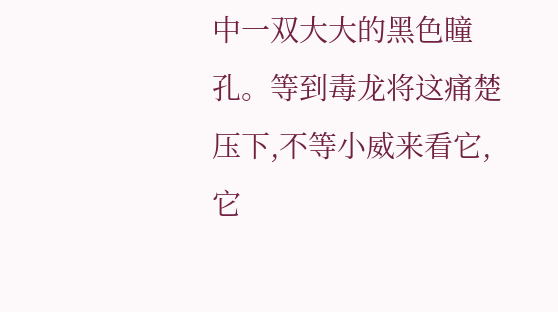中一双大大的黑色瞳孔。等到毒龙将这痛楚压下,不等小威来看它,它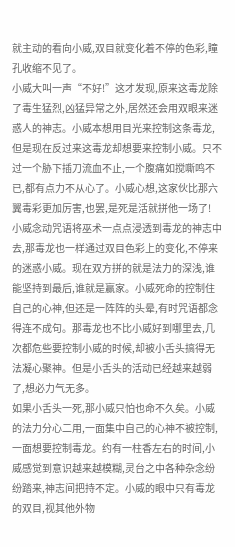就主动的看向小威,双目就变化着不停的色彩,瞳孔收缩不见了。
小威大叫一声“不好!”这才发现,原来这毒龙除了毒生猛烈,凶猛异常之外,居然还会用双眼来迷惑人的神志。小威本想用目光来控制这条毒龙,但是现在反过来这毒龙却想要来控制小威。只不过一个胁下插刀流血不止,一个腹痛如搅嘶鸣不已,都有点力不从心了。小威心想,这家伙比那六翼毒彩更加厉害,也罢,是死是活就拼他一场了!
小威念动咒语将巫术一点点浸透到毒龙的神志中去,那毒龙也一样通过双目色彩上的变化,不停来的迷惑小威。现在双方拼的就是法力的深浅,谁能坚持到最后,谁就是赢家。小威死命的控制住自己的心神,但还是一阵阵的头晕,有时咒语都念得连不成句。那毒龙也不比小威好到哪里去,几次都危些要控制小威的时候,却被小舌头搞得无法凝心聚神。但是小舌头的活动已经越来越弱了,想必力气无多。
如果小舌头一死,那小威只怕也命不久矣。小威的法力分心二用,一面集中自己的心神不被控制,一面想要控制毒龙。约有一柱香左右的时间,小威感觉到意识越来越模糊,灵台之中各种杂念纷纷踏来,神志间把持不定。小威的眼中只有毒龙的双目,视其他外物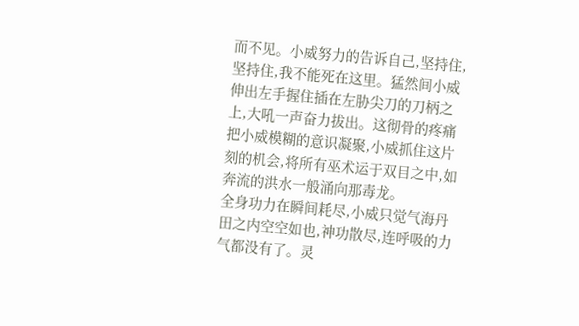而不见。小威努力的告诉自己,坚持住,坚持住,我不能死在这里。猛然间小威伸出左手握住插在左胁尖刀的刀柄之上,大吼一声奋力拔出。这彻骨的疼痛把小威模糊的意识凝聚,小威抓住这片刻的机会,将所有巫术运于双目之中,如奔流的洪水一般涌向那毒龙。
全身功力在瞬间耗尽,小威只觉气海丹田之内空空如也,神功散尽,连呼吸的力气都没有了。灵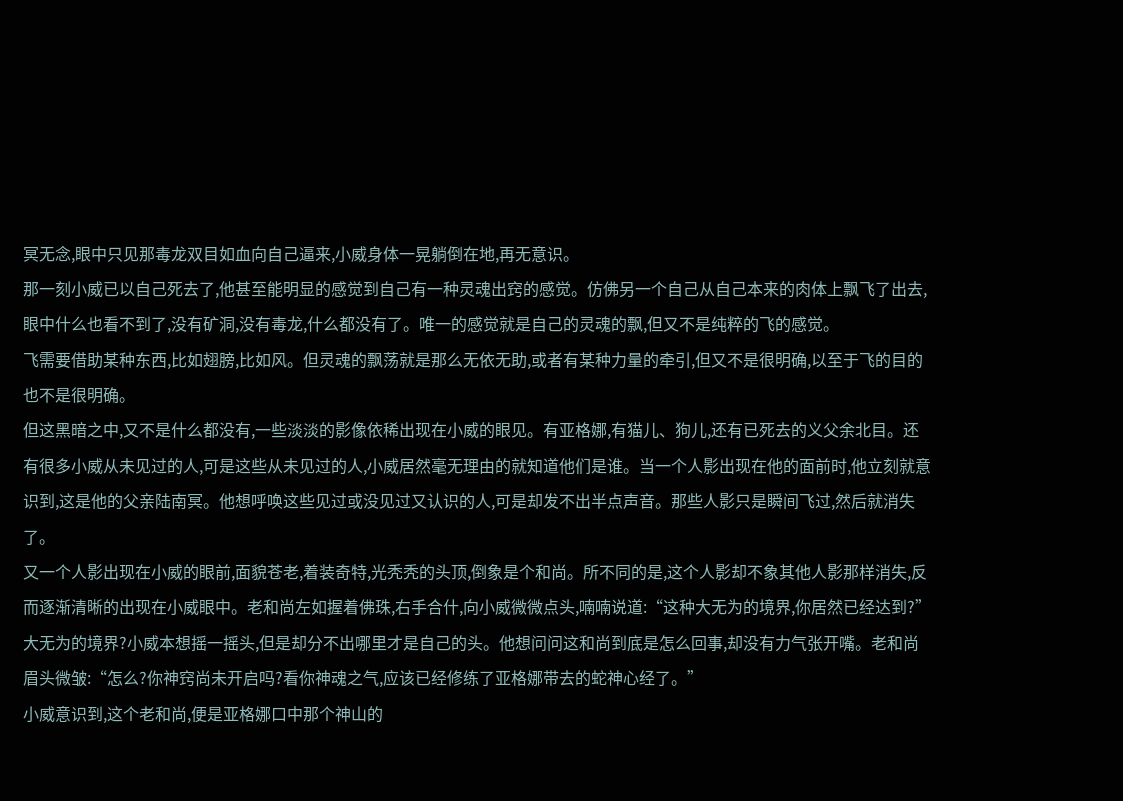冥无念,眼中只见那毒龙双目如血向自己逼来,小威身体一晃躺倒在地,再无意识。
那一刻小威已以自己死去了,他甚至能明显的感觉到自己有一种灵魂出窍的感觉。仿佛另一个自己从自己本来的肉体上飘飞了出去,眼中什么也看不到了,没有矿洞,没有毒龙,什么都没有了。唯一的感觉就是自己的灵魂的飘,但又不是纯粹的飞的感觉。
飞需要借助某种东西,比如翅膀,比如风。但灵魂的飘荡就是那么无依无助,或者有某种力量的牵引,但又不是很明确,以至于飞的目的也不是很明确。
但这黑暗之中,又不是什么都没有,一些淡淡的影像依稀出现在小威的眼见。有亚格娜,有猫儿、狗儿,还有已死去的义父余北目。还有很多小威从未见过的人,可是这些从未见过的人,小威居然毫无理由的就知道他们是谁。当一个人影出现在他的面前时,他立刻就意识到,这是他的父亲陆南冥。他想呼唤这些见过或没见过又认识的人,可是却发不出半点声音。那些人影只是瞬间飞过,然后就消失了。
又一个人影出现在小威的眼前,面貌苍老,着装奇特,光秃秃的头顶,倒象是个和尚。所不同的是,这个人影却不象其他人影那样消失,反而逐渐清晰的出现在小威眼中。老和尚左如握着佛珠,右手合什,向小威微微点头,喃喃说道:“这种大无为的境界,你居然已经达到?”
大无为的境界?小威本想摇一摇头,但是却分不出哪里才是自己的头。他想问问这和尚到底是怎么回事,却没有力气张开嘴。老和尚眉头微皱:“怎么?你神窍尚未开启吗?看你神魂之气,应该已经修练了亚格娜带去的蛇神心经了。”
小威意识到,这个老和尚,便是亚格娜口中那个神山的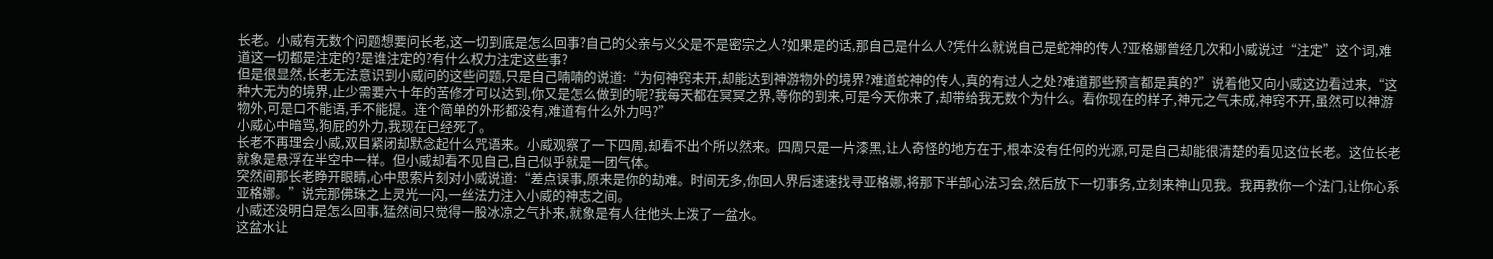长老。小威有无数个问题想要问长老,这一切到底是怎么回事?自己的父亲与义父是不是密宗之人?如果是的话,那自己是什么人?凭什么就说自己是蛇神的传人?亚格娜曾经几次和小威说过“注定”这个词,难道这一切都是注定的?是谁注定的?有什么权力注定这些事?
但是很显然,长老无法意识到小威问的这些问题,只是自己喃喃的说道:“为何神窍未开,却能达到神游物外的境界?难道蛇神的传人,真的有过人之处?难道那些预言都是真的?”说着他又向小威这边看过来,“这种大无为的境界,止少需要六十年的苦修才可以达到,你又是怎么做到的呢?我每天都在冥冥之界,等你的到来,可是今天你来了,却带给我无数个为什么。看你现在的样子,神元之气未成,神窍不开,虽然可以神游物外,可是口不能语,手不能提。连个简单的外形都没有,难道有什么外力吗?”
小威心中暗骂,狗屁的外力,我现在已经死了。
长老不再理会小威,双目紧闭却默念起什么咒语来。小威观察了一下四周,却看不出个所以然来。四周只是一片漆黑,让人奇怪的地方在于,根本没有任何的光源,可是自己却能很清楚的看见这位长老。这位长老就象是悬浮在半空中一样。但小威却看不见自己,自己似乎就是一团气体。
突然间那长老睁开眼睛,心中思索片刻对小威说道:“差点误事,原来是你的劫难。时间无多,你回人界后速速找寻亚格娜,将那下半部心法习会,然后放下一切事务,立刻来神山见我。我再教你一个法门,让你心系亚格娜。”说完那佛珠之上灵光一闪,一丝法力注入小威的神志之间。
小威还没明白是怎么回事,猛然间只觉得一股冰凉之气扑来,就象是有人往他头上泼了一盆水。
这盆水让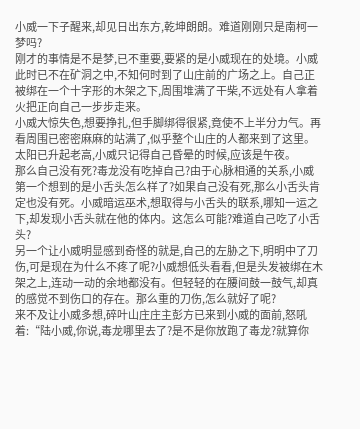小威一下子醒来,却见日出东方,乾坤朗朗。难道刚刚只是南柯一梦吗?
刚才的事情是不是梦,已不重要,要紧的是小威现在的处境。小威此时已不在矿洞之中,不知何时到了山庄前的广场之上。自己正被绑在一个十字形的木架之下,周围堆满了干柴,不远处有人拿着火把正向自己一步步走来。
小威大惊失色,想要挣扎,但手脚绑得很紧,竟使不上半分力气。再看周围已密密麻麻的站满了,似乎整个山庄的人都来到了这里。太阳已升起老高,小威只记得自己昏晕的时候,应该是午夜。
那么自己没有死?毒龙没有吃掉自己?由于心脉相通的关系,小威第一个想到的是小舌头怎么样了?如果自己没有死,那么小舌头肯定也没有死。小威暗运巫术,想取得与小舌头的联系,哪知一运之下,却发现小舌头就在他的体内。这怎么可能?难道自己吃了小舌头?
另一个让小威明显感到奇怪的就是,自己的左胁之下,明明中了刀伤,可是现在为什么不疼了呢?小威想低头看看,但是头发被绑在木架之上,连动一动的余地都没有。但轻轻的在腰间鼓一鼓气,却真的感觉不到伤口的存在。那么重的刀伤,怎么就好了呢?
来不及让小威多想,碎叶山庄庄主彭方已来到小威的面前,怒吼着:“陆小威,你说,毒龙哪里去了?是不是你放跑了毒龙?就算你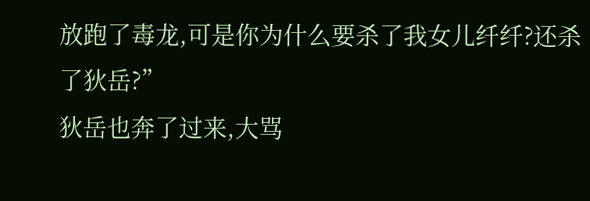放跑了毒龙,可是你为什么要杀了我女儿纤纤?还杀了狄岳?”
狄岳也奔了过来,大骂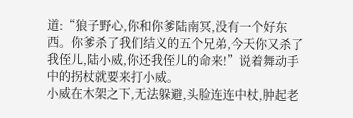道:“狼子野心,你和你爹陆南冥,没有一个好东西。你爹杀了我们结义的五个兄弟,今天你又杀了我侄儿,陆小威,你还我侄儿的命来!”说着舞动手中的拐杖就要来打小威。
小威在木架之下,无法躲避,头脸连连中杖,肿起老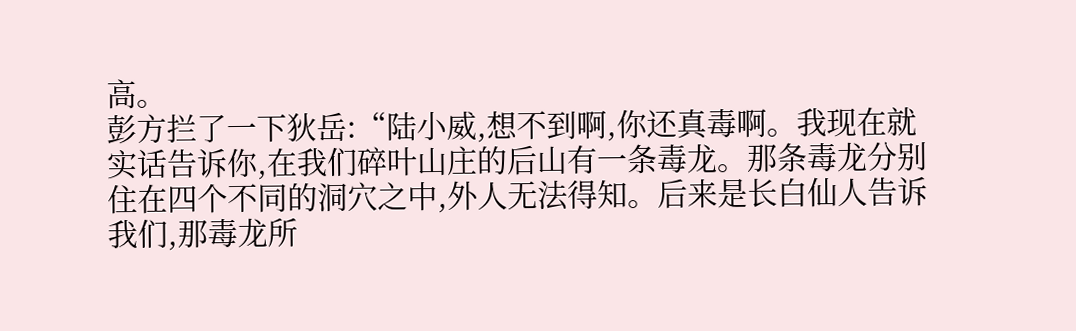高。
彭方拦了一下狄岳:“陆小威,想不到啊,你还真毒啊。我现在就实话告诉你,在我们碎叶山庄的后山有一条毒龙。那条毒龙分别住在四个不同的洞穴之中,外人无法得知。后来是长白仙人告诉我们,那毒龙所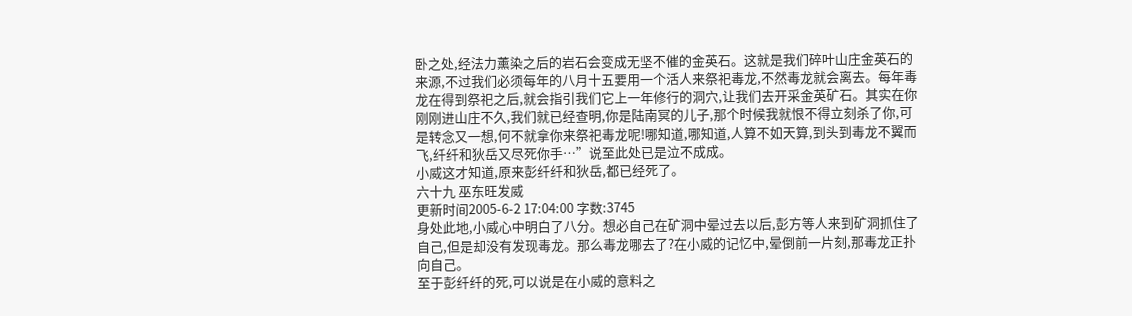卧之处,经法力薰染之后的岩石会变成无坚不催的金英石。这就是我们碎叶山庄金英石的来源,不过我们必须每年的八月十五要用一个活人来祭祀毒龙,不然毒龙就会离去。每年毒龙在得到祭祀之后,就会指引我们它上一年修行的洞穴,让我们去开采金英矿石。其实在你刚刚进山庄不久,我们就已经查明,你是陆南冥的儿子,那个时候我就恨不得立刻杀了你,可是转念又一想,何不就拿你来祭祀毒龙呢!哪知道,哪知道,人算不如天算,到头到毒龙不翼而飞,纤纤和狄岳又尽死你手…”说至此处已是泣不成成。
小威这才知道,原来彭纤纤和狄岳,都已经死了。
六十九 巫东旺发威
更新时间2005-6-2 17:04:00 字数:3745
身处此地,小威心中明白了八分。想必自己在矿洞中晕过去以后,彭方等人来到矿洞抓住了自己,但是却没有发现毒龙。那么毒龙哪去了?在小威的记忆中,晕倒前一片刻,那毒龙正扑向自己。
至于彭纤纤的死,可以说是在小威的意料之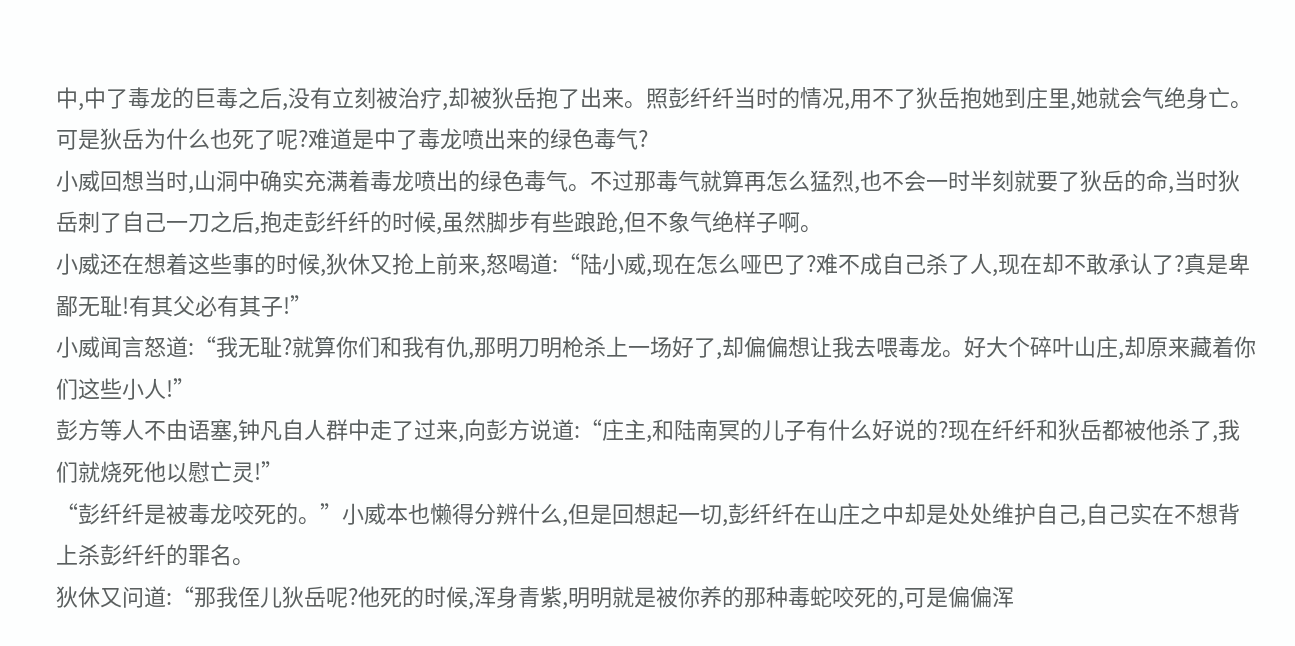中,中了毒龙的巨毒之后,没有立刻被治疗,却被狄岳抱了出来。照彭纤纤当时的情况,用不了狄岳抱她到庄里,她就会气绝身亡。可是狄岳为什么也死了呢?难道是中了毒龙喷出来的绿色毒气?
小威回想当时,山洞中确实充满着毒龙喷出的绿色毒气。不过那毒气就算再怎么猛烈,也不会一时半刻就要了狄岳的命,当时狄岳刺了自己一刀之后,抱走彭纤纤的时候,虽然脚步有些踉跄,但不象气绝样子啊。
小威还在想着这些事的时候,狄休又抢上前来,怒喝道:“陆小威,现在怎么哑巴了?难不成自己杀了人,现在却不敢承认了?真是卑鄙无耻!有其父必有其子!”
小威闻言怒道:“我无耻?就算你们和我有仇,那明刀明枪杀上一场好了,却偏偏想让我去喂毒龙。好大个碎叶山庄,却原来藏着你们这些小人!”
彭方等人不由语塞,钟凡自人群中走了过来,向彭方说道:“庄主,和陆南冥的儿子有什么好说的?现在纤纤和狄岳都被他杀了,我们就烧死他以慰亡灵!”
“彭纤纤是被毒龙咬死的。”小威本也懒得分辨什么,但是回想起一切,彭纤纤在山庄之中却是处处维护自己,自己实在不想背上杀彭纤纤的罪名。
狄休又问道:“那我侄儿狄岳呢?他死的时候,浑身青紫,明明就是被你养的那种毒蛇咬死的,可是偏偏浑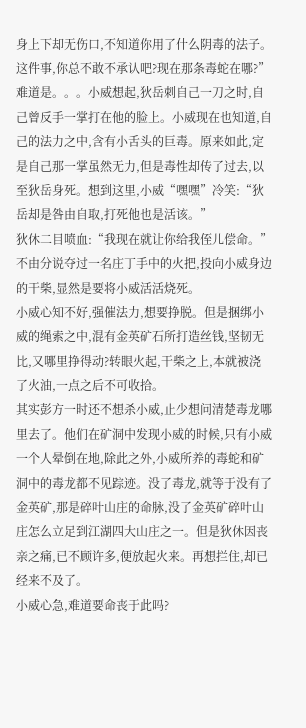身上下却无伤口,不知道你用了什么阴毒的法子。这件事,你总不敢不承认吧?现在那条毒蛇在哪?”
难道是。。。小威想起,狄岳刺自己一刀之时,自己曾反手一掌打在他的脸上。小威现在也知道,自己的法力之中,含有小舌头的巨毒。原来如此,定是自己那一掌虽然无力,但是毒性却传了过去,以至狄岳身死。想到这里,小威“嘿嘿”冷笑:“狄岳却是咎由自取,打死他也是活该。”
狄休二目喷血:“我现在就让你给我侄儿偿命。”不由分说夺过一名庄丁手中的火把,投向小威身边的干柴,显然是要将小威活活烧死。
小威心知不好,强催法力,想要挣脱。但是捆绑小威的绳索之中,混有金英矿石所打造丝钱,坚韧无比,又哪里挣得动?转眼火起,干柴之上,本就被浇了火油,一点之后不可收拾。
其实彭方一时还不想杀小威,止少想问清楚毒龙哪里去了。他们在矿洞中发现小威的时候,只有小威一个人晕倒在地,除此之外,小威所养的毒蛇和矿洞中的毒龙都不见踪迹。没了毒龙,就等于没有了金英矿,那是碎叶山庄的命脉,没了金英矿碎叶山庄怎么立足到江湖四大山庄之一。但是狄休因丧亲之痛,已不顾许多,便放起火来。再想拦住,却已经来不及了。
小威心急,难道要命丧于此吗?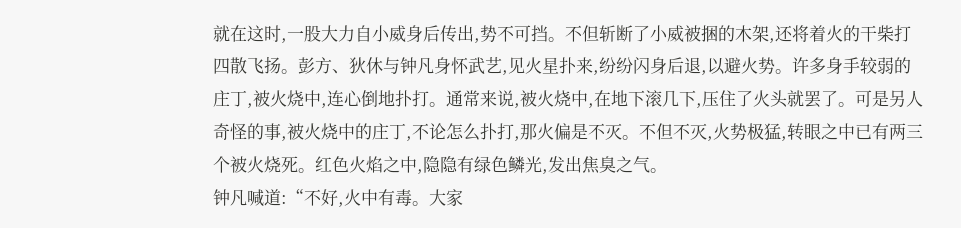就在这时,一股大力自小威身后传出,势不可挡。不但斩断了小威被捆的木架,还将着火的干柴打四散飞扬。彭方、狄休与钟凡身怀武艺,见火星扑来,纷纷闪身后退,以避火势。许多身手较弱的庄丁,被火烧中,连心倒地扑打。通常来说,被火烧中,在地下滚几下,压住了火头就罢了。可是另人奇怪的事,被火烧中的庄丁,不论怎么扑打,那火偏是不灭。不但不灭,火势极猛,转眼之中已有两三个被火烧死。红色火焰之中,隐隐有绿色鳞光,发出焦臭之气。
钟凡喊道:“不好,火中有毒。大家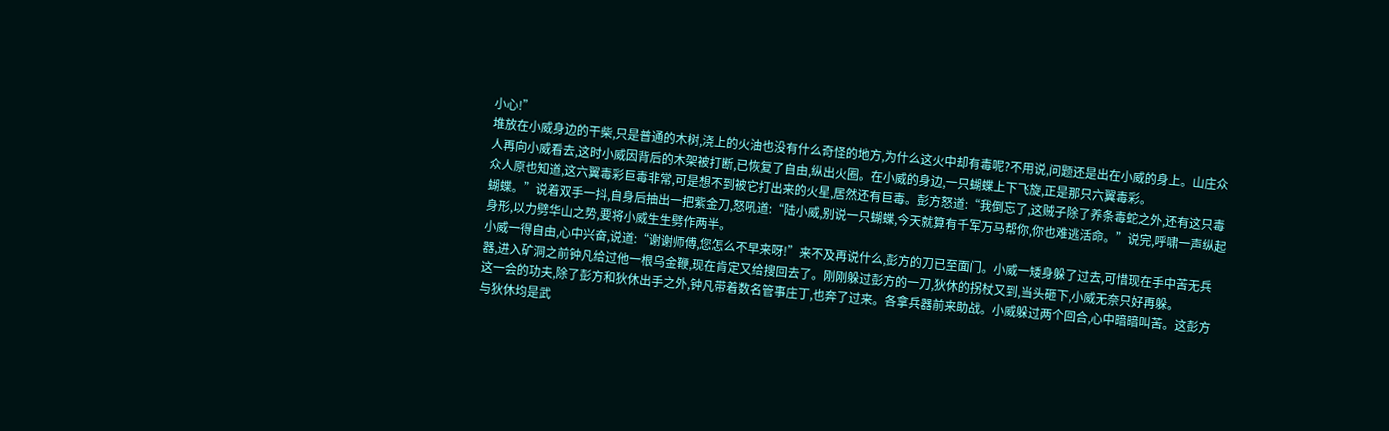小心!”
堆放在小威身边的干柴,只是普通的木树,浇上的火油也没有什么奇怪的地方,为什么这火中却有毒呢?不用说,问题还是出在小威的身上。山庄众人再向小威看去,这时小威因背后的木架被打断,已恢复了自由,纵出火圈。在小威的身边,一只蝴蝶上下飞旋,正是那只六翼毒彩。
众人原也知道,这六翼毒彩巨毒非常,可是想不到被它打出来的火星,居然还有巨毒。彭方怒道:“我倒忘了,这贼子除了养条毒蛇之外,还有这只毒蝴蝶。”说着双手一抖,自身后抽出一把紫金刀,怒吼道:“陆小威,别说一只蝴蝶,今天就算有千军万马帮你,你也难逃活命。”说完,呼啸一声纵起身形,以力劈华山之势,要将小威生生劈作两半。
小威一得自由,心中兴奋,说道:“谢谢师傅,您怎么不早来呀!”来不及再说什么,彭方的刀已至面门。小威一矮身躲了过去,可惜现在手中苦无兵器,进入矿洞之前钟凡给过他一根乌金鞭,现在肯定又给搜回去了。刚刚躲过彭方的一刀,狄休的拐杖又到,当头砸下,小威无奈只好再躲。
这一会的功夫,除了彭方和狄休出手之外,钟凡带着数名管事庄丁,也奔了过来。各拿兵器前来助战。小威躲过两个回合,心中暗暗叫苦。这彭方与狄休均是武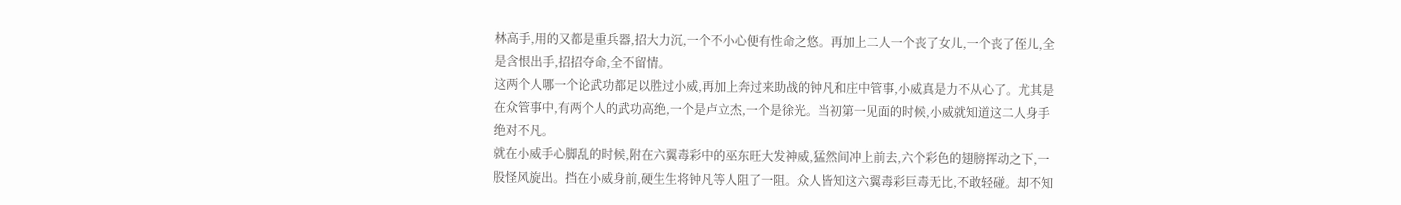林高手,用的又都是重兵器,招大力沉,一个不小心便有性命之悠。再加上二人一个丧了女儿,一个丧了侄儿,全是含恨出手,招招夺命,全不留情。
这两个人哪一个论武功都足以胜过小威,再加上奔过来助战的钟凡和庄中管事,小威真是力不从心了。尤其是在众管事中,有两个人的武功高绝,一个是卢立杰,一个是徐光。当初第一见面的时候,小威就知道这二人身手绝对不凡。
就在小威手心脚乱的时候,附在六翼毒彩中的巫东旺大发神威,猛然间冲上前去,六个彩色的翅膀挥动之下,一股怪风旋出。挡在小威身前,硬生生将钟凡等人阻了一阻。众人皆知这六翼毒彩巨毒无比,不敢轻碰。却不知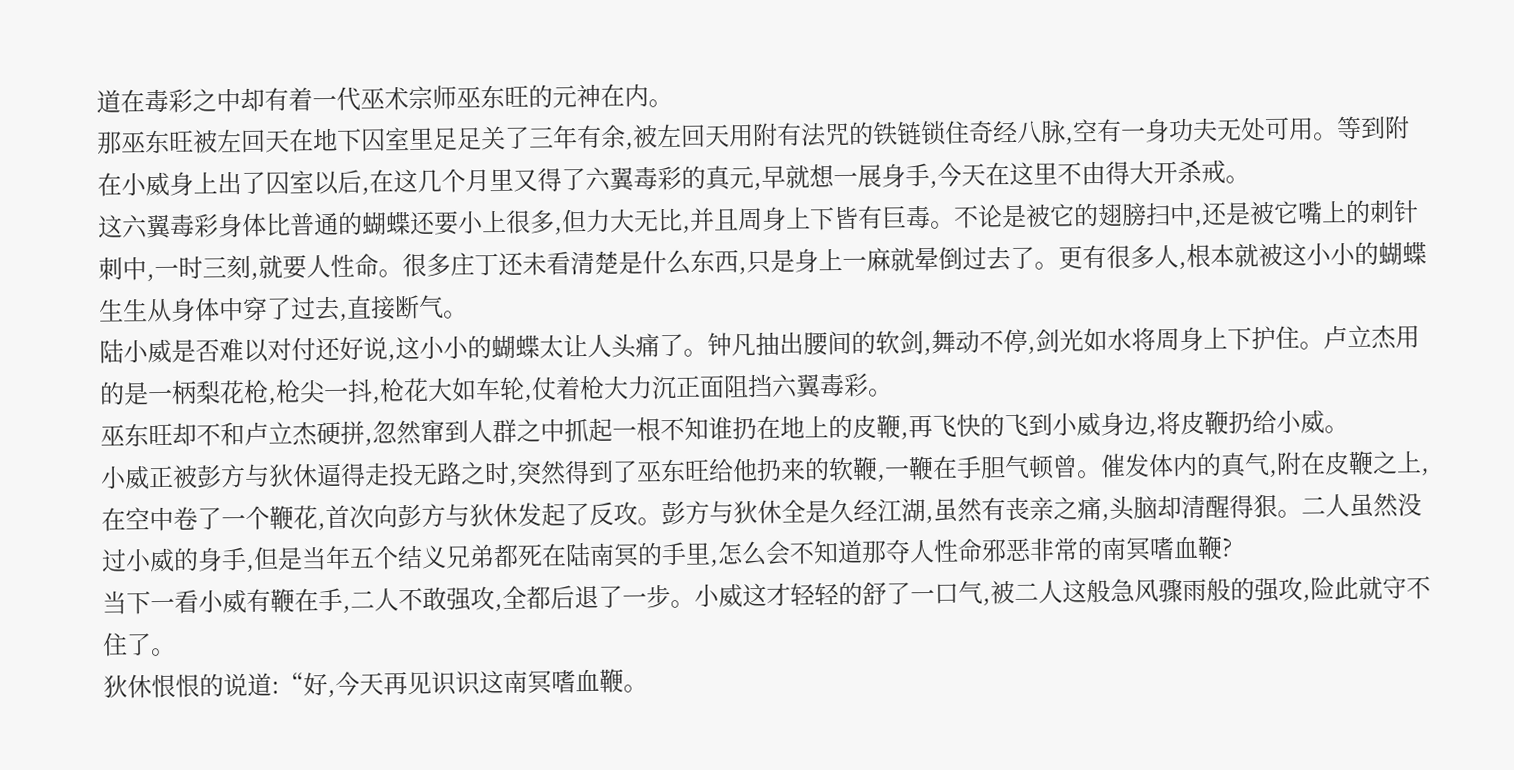道在毒彩之中却有着一代巫术宗师巫东旺的元神在内。
那巫东旺被左回天在地下囚室里足足关了三年有余,被左回天用附有法咒的铁链锁住奇经八脉,空有一身功夫无处可用。等到附在小威身上出了囚室以后,在这几个月里又得了六翼毒彩的真元,早就想一展身手,今天在这里不由得大开杀戒。
这六翼毒彩身体比普通的蝴蝶还要小上很多,但力大无比,并且周身上下皆有巨毒。不论是被它的翅膀扫中,还是被它嘴上的刺针刺中,一时三刻,就要人性命。很多庄丁还未看清楚是什么东西,只是身上一麻就晕倒过去了。更有很多人,根本就被这小小的蝴蝶生生从身体中穿了过去,直接断气。
陆小威是否难以对付还好说,这小小的蝴蝶太让人头痛了。钟凡抽出腰间的软剑,舞动不停,剑光如水将周身上下护住。卢立杰用的是一柄梨花枪,枪尖一抖,枪花大如车轮,仗着枪大力沉正面阻挡六翼毒彩。
巫东旺却不和卢立杰硬拼,忽然窜到人群之中抓起一根不知谁扔在地上的皮鞭,再飞快的飞到小威身边,将皮鞭扔给小威。
小威正被彭方与狄休逼得走投无路之时,突然得到了巫东旺给他扔来的软鞭,一鞭在手胆气顿曾。催发体内的真气,附在皮鞭之上,在空中卷了一个鞭花,首次向彭方与狄休发起了反攻。彭方与狄休全是久经江湖,虽然有丧亲之痛,头脑却清醒得狠。二人虽然没过小威的身手,但是当年五个结义兄弟都死在陆南冥的手里,怎么会不知道那夺人性命邪恶非常的南冥嗜血鞭?
当下一看小威有鞭在手,二人不敢强攻,全都后退了一步。小威这才轻轻的舒了一口气,被二人这般急风骤雨般的强攻,险此就守不住了。
狄休恨恨的说道:“好,今天再见识识这南冥嗜血鞭。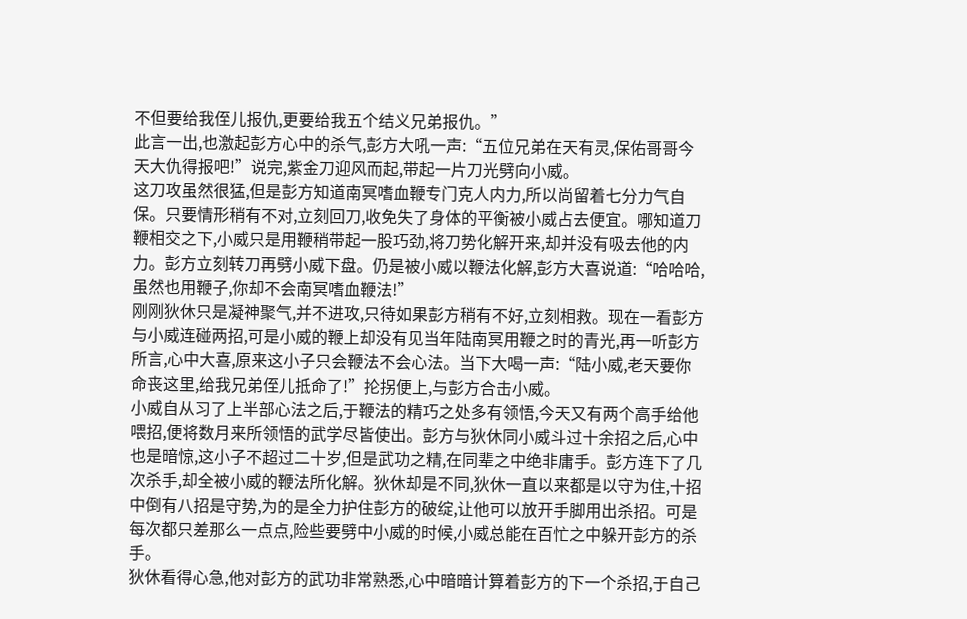不但要给我侄儿报仇,更要给我五个结义兄弟报仇。”
此言一出,也激起彭方心中的杀气,彭方大吼一声:“五位兄弟在天有灵,保佑哥哥今天大仇得报吧!”说完,紫金刀迎风而起,带起一片刀光劈向小威。
这刀攻虽然很猛,但是彭方知道南冥嗜血鞭专门克人内力,所以尚留着七分力气自保。只要情形稍有不对,立刻回刀,收免失了身体的平衡被小威占去便宜。哪知道刀鞭相交之下,小威只是用鞭稍带起一股巧劲,将刀势化解开来,却并没有吸去他的内力。彭方立刻转刀再劈小威下盘。仍是被小威以鞭法化解,彭方大喜说道:“哈哈哈,虽然也用鞭子,你却不会南冥嗜血鞭法!”
刚刚狄休只是凝神聚气,并不进攻,只待如果彭方稍有不好,立刻相救。现在一看彭方与小威连碰两招,可是小威的鞭上却没有见当年陆南冥用鞭之时的青光,再一听彭方所言,心中大喜,原来这小子只会鞭法不会心法。当下大喝一声:“陆小威,老天要你命丧这里,给我兄弟侄儿抵命了!”抡拐便上,与彭方合击小威。
小威自从习了上半部心法之后,于鞭法的精巧之处多有领悟,今天又有两个高手给他喂招,便将数月来所领悟的武学尽皆使出。彭方与狄休同小威斗过十余招之后,心中也是暗惊,这小子不超过二十岁,但是武功之精,在同辈之中绝非庸手。彭方连下了几次杀手,却全被小威的鞭法所化解。狄休却是不同,狄休一直以来都是以守为住,十招中倒有八招是守势,为的是全力护住彭方的破绽,让他可以放开手脚用出杀招。可是每次都只差那么一点点,险些要劈中小威的时候,小威总能在百忙之中躲开彭方的杀手。
狄休看得心急,他对彭方的武功非常熟悉,心中暗暗计算着彭方的下一个杀招,于自己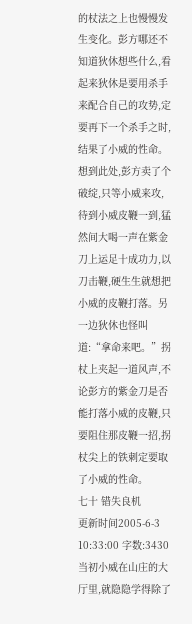的杖法之上也慢慢发生变化。彭方哪还不知道狄休想些什么,看起来狄休是要用杀手来配合自己的攻势,定要再下一个杀手之时,结果了小威的性命。想到此处,彭方卖了个破绽,只等小威来攻,待到小威皮鞭一到,猛然间大喝一声在紫金刀上运足十成功力,以刀击鞭,硬生生就想把小威的皮鞭打落。另一边狄休也怪叫道:“拿命来吧。”拐杖上夹起一道风声,不论彭方的紫金刀是否能打落小威的皮鞭,只要阻住那皮鞭一招,拐杖尖上的铁刺定要取了小威的性命。
七十 错失良机
更新时间2005-6-3 10:33:00 字数:3430
当初小威在山庄的大厅里,就隐隐学得除了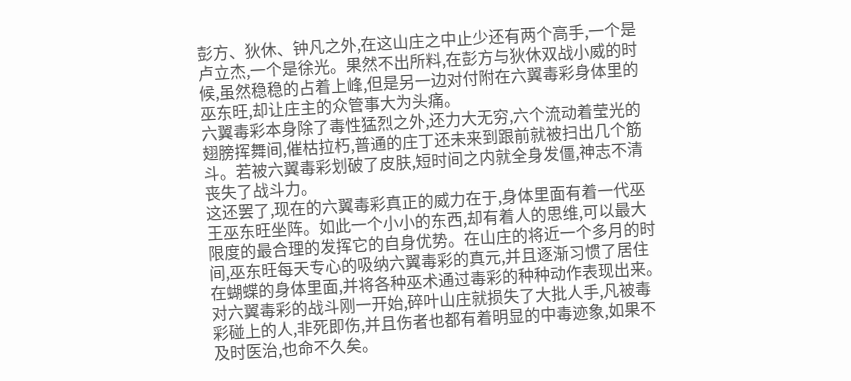彭方、狄休、钟凡之外,在这山庄之中止少还有两个高手,一个是卢立杰,一个是徐光。果然不出所料,在彭方与狄休双战小威的时候,虽然稳稳的占着上峰,但是另一边对付附在六翼毒彩身体里的巫东旺,却让庄主的众管事大为头痛。
六翼毒彩本身除了毒性猛烈之外,还力大无穷,六个流动着莹光的翅膀挥舞间,催枯拉朽,普通的庄丁还未来到跟前就被扫出几个筋斗。若被六翼毒彩划破了皮肤,短时间之内就全身发僵,神志不清丧失了战斗力。
这还罢了,现在的六翼毒彩真正的威力在于,身体里面有着一代巫王巫东旺坐阵。如此一个小小的东西,却有着人的思维,可以最大限度的最合理的发挥它的自身优势。在山庄的将近一个多月的时间,巫东旺每天专心的吸纳六翼毒彩的真元,并且逐渐习惯了居住在蝴蝶的身体里面,并将各种巫术通过毒彩的种种动作表现出来。
对六翼毒彩的战斗刚一开始,碎叶山庄就损失了大批人手,凡被毒彩碰上的人,非死即伤,并且伤者也都有着明显的中毒迹象,如果不及时医治,也命不久矣。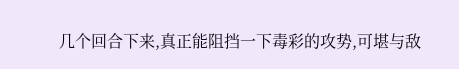几个回合下来,真正能阻挡一下毒彩的攻势,可堪与敌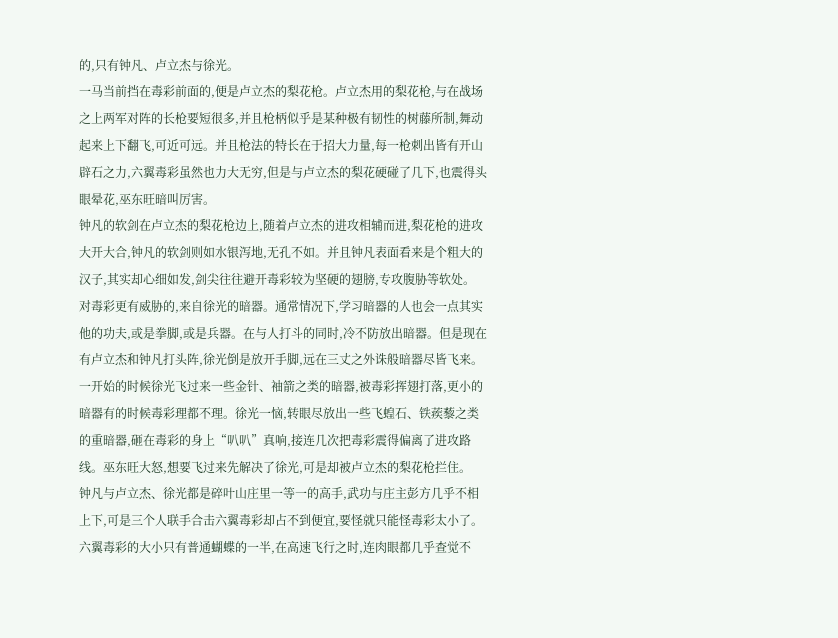的,只有钟凡、卢立杰与徐光。
一马当前挡在毒彩前面的,便是卢立杰的梨花枪。卢立杰用的梨花枪,与在战场之上两军对阵的长枪要短很多,并且枪柄似乎是某种极有韧性的树藤所制,舞动起来上下翻飞,可近可远。并且枪法的特长在于招大力量,每一枪刺出皆有开山辟石之力,六翼毒彩虽然也力大无穷,但是与卢立杰的梨花硬碰了几下,也震得头眼晕花,巫东旺暗叫厉害。
钟凡的软剑在卢立杰的梨花枪边上,随着卢立杰的进攻相辅而进,梨花枪的进攻大开大合,钟凡的软剑则如水银泻地,无孔不如。并且钟凡表面看来是个粗大的汉子,其实却心细如发,剑尖往往避开毒彩较为坚硬的翅膀,专攻腹胁等软处。
对毒彩更有威胁的,来自徐光的暗器。通常情况下,学习暗器的人也会一点其实他的功夫,或是拳脚,或是兵器。在与人打斗的同时,冷不防放出暗器。但是现在有卢立杰和钟凡打头阵,徐光倒是放开手脚,远在三丈之外诛般暗器尽皆飞来。一开始的时候徐光飞过来一些金针、袖箭之类的暗器,被毒彩挥翅打落,更小的暗器有的时候毒彩理都不理。徐光一恼,转眼尽放出一些飞蝗石、铁蒺藜之类的重暗器,砸在毒彩的身上“叭叭”真响,接连几次把毒彩震得偏离了进攻路线。巫东旺大怒,想要飞过来先解决了徐光,可是却被卢立杰的梨花枪拦住。
钟凡与卢立杰、徐光都是碎叶山庄里一等一的高手,武功与庄主彭方几乎不相上下,可是三个人联手合击六翼毒彩却占不到便宜,要怪就只能怪毒彩太小了。六翼毒彩的大小只有普通蝴蝶的一半,在高速飞行之时,连肉眼都几乎查觉不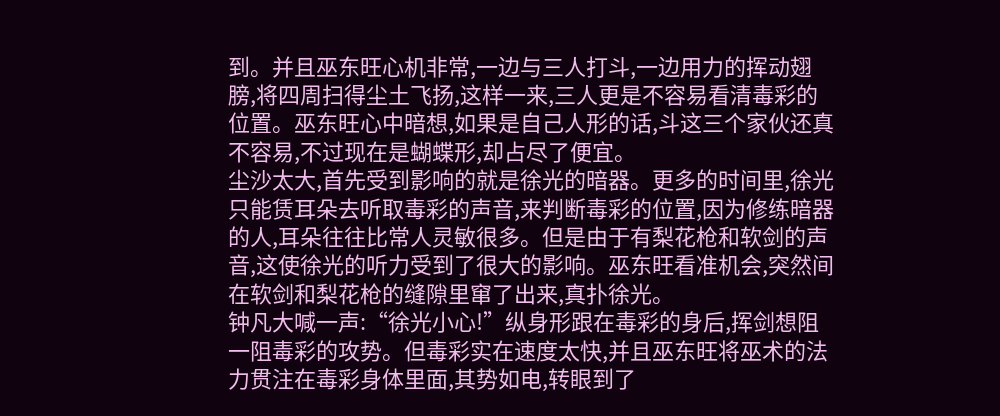到。并且巫东旺心机非常,一边与三人打斗,一边用力的挥动翅膀,将四周扫得尘土飞扬,这样一来,三人更是不容易看清毒彩的位置。巫东旺心中暗想,如果是自己人形的话,斗这三个家伙还真不容易,不过现在是蝴蝶形,却占尽了便宜。
尘沙太大,首先受到影响的就是徐光的暗器。更多的时间里,徐光只能赁耳朵去听取毒彩的声音,来判断毒彩的位置,因为修练暗器的人,耳朵往往比常人灵敏很多。但是由于有梨花枪和软剑的声音,这使徐光的听力受到了很大的影响。巫东旺看准机会,突然间在软剑和梨花枪的缝隙里窜了出来,真扑徐光。
钟凡大喊一声:“徐光小心!”纵身形跟在毒彩的身后,挥剑想阻一阻毒彩的攻势。但毒彩实在速度太快,并且巫东旺将巫术的法力贯注在毒彩身体里面,其势如电,转眼到了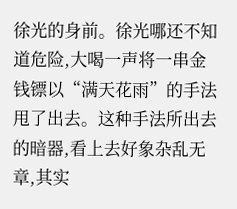徐光的身前。徐光哪还不知道危险,大喝一声将一串金钱镖以“满天花雨”的手法甩了出去。这种手法所出去的暗器,看上去好象杂乱无章,其实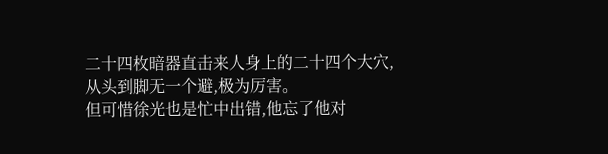二十四枚暗器直击来人身上的二十四个大穴,从头到脚无一个避,极为厉害。
但可惜徐光也是忙中出错,他忘了他对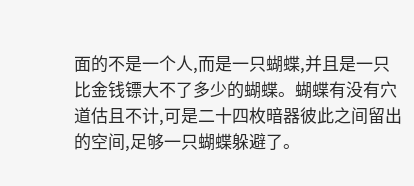面的不是一个人,而是一只蝴蝶,并且是一只比金钱镖大不了多少的蝴蝶。蝴蝶有没有穴道估且不计,可是二十四枚暗器彼此之间留出的空间,足够一只蝴蝶躲避了。